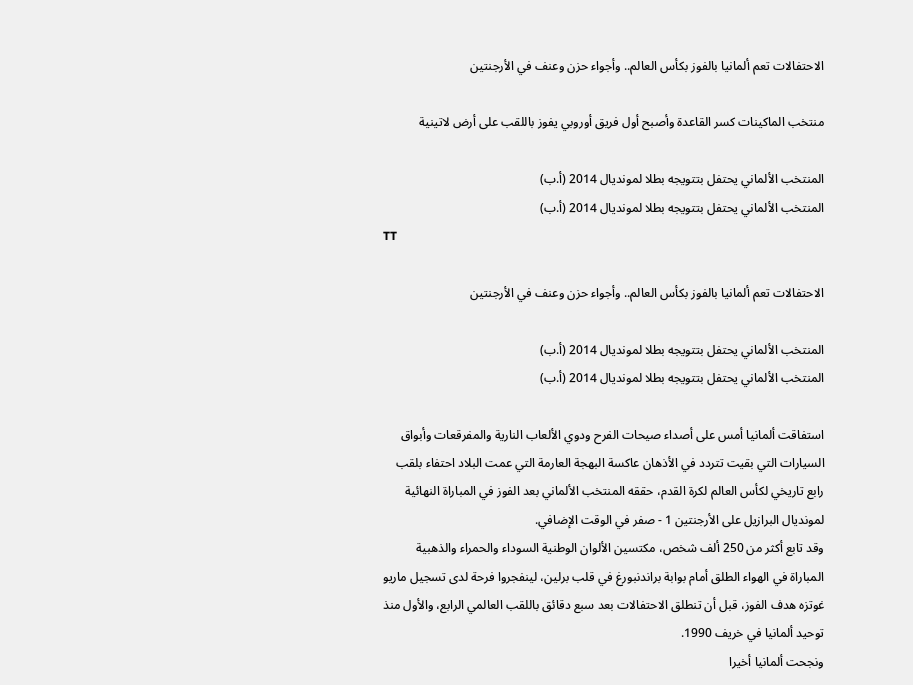الاحتفالات تعم ألمانيا بالفوز بكأس العالم.. وأجواء حزن وعنف في الأرجنتين

منتخب الماكينات كسر القاعدة وأصبح أول فريق أوروبي يفوز باللقب على أرض لاتينية

المنتخب الألماني يحتفل بتتويجه بطلا لمونديال 2014 (أ.ب)
المنتخب الألماني يحتفل بتتويجه بطلا لمونديال 2014 (أ.ب)
TT

الاحتفالات تعم ألمانيا بالفوز بكأس العالم.. وأجواء حزن وعنف في الأرجنتين

المنتخب الألماني يحتفل بتتويجه بطلا لمونديال 2014 (أ.ب)
المنتخب الألماني يحتفل بتتويجه بطلا لمونديال 2014 (أ.ب)

استفاقت ألمانيا أمس على أصداء صيحات الفرح ودوي الألعاب النارية والمفرقعات وأبواق السيارات التي بقيت تتردد في الأذهان عاكسة البهجة العارمة التي عمت البلاد احتفاء بلقب رابع تاريخي لكأس العالم لكرة القدم، حققه المنتخب الألماني بعد الفوز في المباراة النهائية لمونديال البرازيل على الأرجنتين 1 - صفر في الوقت الإضافي.
وقد تابع أكثر من 250 ألف شخص، مكتسين الألوان الوطنية السوداء والحمراء والذهبية المباراة في الهواء الطلق أمام بوابة براندنبورغ في قلب برلين، لينفجروا فرحة لدى تسجيل ماريو غوتزه هدف الفوز، قبل أن تنطلق الاحتفالات بعد سبع دقائق باللقب العالمي الرابع، والأول منذ توحيد ألمانيا في خريف 1990.
ونجحت ألمانيا أخيرا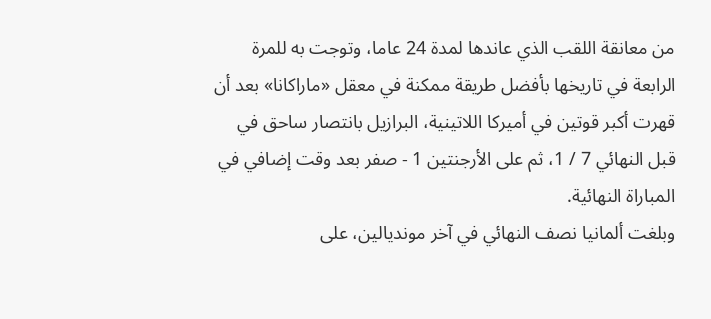من معانقة اللقب الذي عاندها لمدة 24 عاما، وتوجت به للمرة الرابعة في تاريخها بأفضل طريقة ممكنة في معقل «ماراكانا» بعد أن قهرت أكبر قوتين في أميركا اللاتينية، البرازيل بانتصار ساحق في قبل النهائي 7 / 1، ثم على الأرجنتين 1 - صفر بعد وقت إضافي في المباراة النهائية.
وبلغت ألمانيا نصف النهائي في آخر مونديالين، على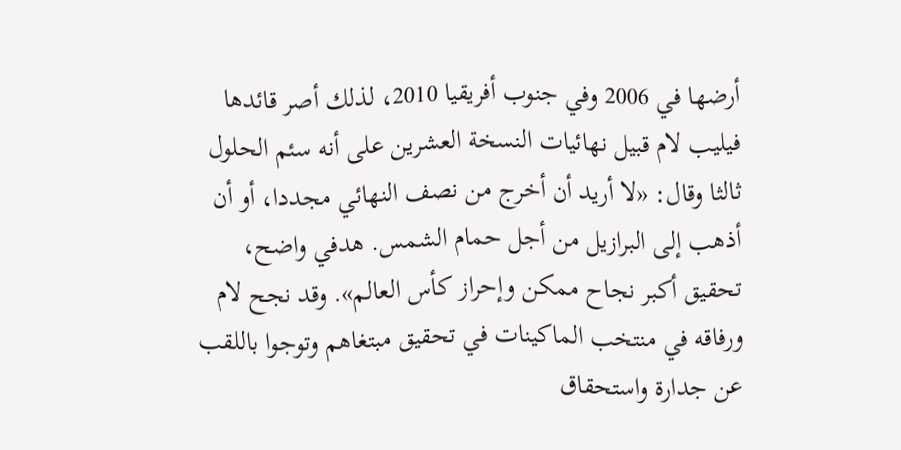أرضها في 2006 وفي جنوب أفريقيا 2010، لذلك أصر قائدها فيليب لام قبيل نهائيات النسخة العشرين على أنه سئم الحلول ثالثا وقال: «لا أريد أن أخرج من نصف النهائي مجددا، أو أن أذهب إلى البرازيل من أجل حمام الشمس. هدفي واضح، تحقيق أكبر نجاح ممكن وإحراز كأس العالم». وقد نجح لام ورفاقه في منتخب الماكينات في تحقيق مبتغاهم وتوجوا باللقب عن جدارة واستحقاق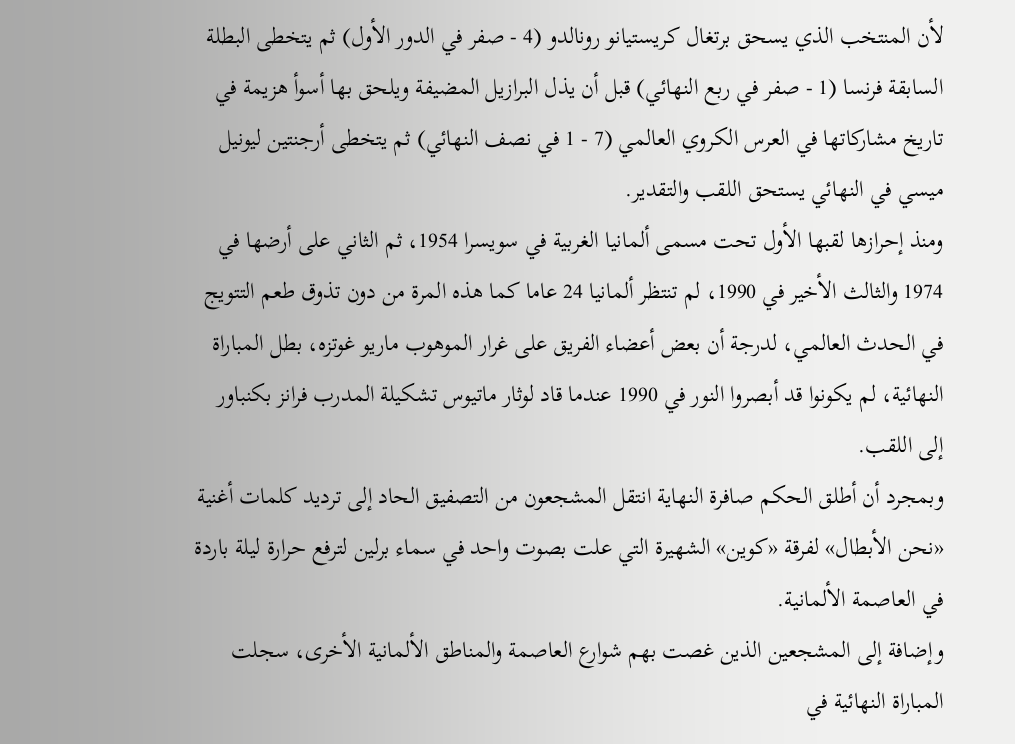لأن المنتخب الذي يسحق برتغال كريستيانو رونالدو (4 - صفر في الدور الأول) ثم يتخطى البطلة السابقة فرنسا (1 - صفر في ربع النهائي) قبل أن يذل البرازيل المضيفة ويلحق بها أسوأ هزيمة في تاريخ مشاركاتها في العرس الكروي العالمي (7 - 1 في نصف النهائي) ثم يتخطى أرجنتين ليونيل ميسي في النهائي يستحق اللقب والتقدير.
ومنذ إحرازها لقبها الأول تحت مسمى ألمانيا الغربية في سويسرا 1954، ثم الثاني على أرضها في 1974 والثالث الأخير في 1990، لم تنتظر ألمانيا 24 عاما كما هذه المرة من دون تذوق طعم التتويج في الحدث العالمي، لدرجة أن بعض أعضاء الفريق على غرار الموهوب ماريو غوتزه، بطل المباراة النهائية، لم يكونوا قد أبصروا النور في 1990 عندما قاد لوثار ماتيوس تشكيلة المدرب فرانز بكنباور إلى اللقب.
وبمجرد أن أطلق الحكم صافرة النهاية انتقل المشجعون من التصفيق الحاد إلى ترديد كلمات أغنية «نحن الأبطال» لفرقة «كوين» الشهيرة التي علت بصوت واحد في سماء برلين لترفع حرارة ليلة باردة في العاصمة الألمانية.
وإضافة إلى المشجعين الذين غصت بهم شوارع العاصمة والمناطق الألمانية الأخرى، سجلت المباراة النهائية في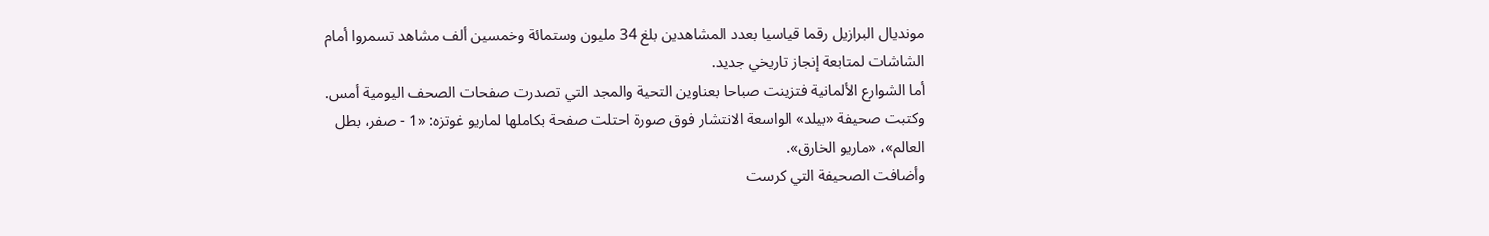مونديال البرازيل رقما قياسيا بعدد المشاهدين بلغ 34 مليون وستمائة وخمسين ألف مشاهد تسمروا أمام الشاشات لمتابعة إنجاز تاريخي جديد.
أما الشوارع الألمانية فتزينت صباحا بعناوين التحية والمجد التي تصدرت صفحات الصحف اليومية أمس.
وكتبت صحيفة «بيلد» الواسعة الانتشار فوق صورة احتلت صفحة بكاملها لماريو غوتزه: «1 - صفر، بطل العالم»، «ماريو الخارق».
وأضافت الصحيفة التي كرست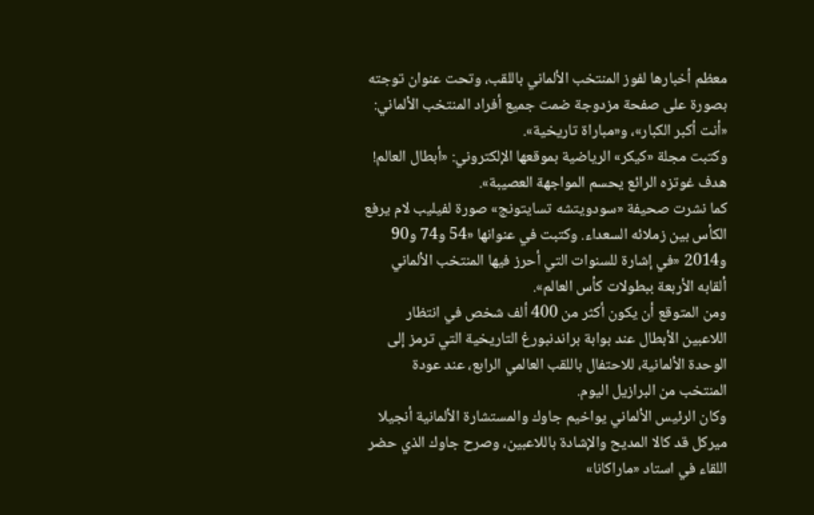معظم أخبارها لفوز المنتخب الألماني باللقب، وتحت عنوان توجته بصورة على صفحة مزدوجة ضمت جميع أفراد المنتخب الألماني: «أنت أكبر الكبار»، و«مباراة تاريخية».
وكتبت مجلة «كيكر» الرياضية بموقعها الإلكتروني: «أبطال العالم! هدف غوتزه الرائع يحسم المواجهة العصيبة».
كما نشرت صحيفة «سودويتشه تسايتونج» صورة لفيليب لام يرفع الكأس بين زملائه السعداء. وكتبت في عنوانها «54 و74 و90 و2014 «في إشارة للسنوات التي أحرز فيها المنتخب الألماني ألقابه الأربعة ببطولات كأس العالم».
ومن المتوقع أن يكون أكثر من 400 ألف شخص في انتظار اللاعبين الأبطال عند بوابة براندنبورغ التاريخية التي ترمز إلى الوحدة الألمانية، للاحتفال باللقب العالمي الرابع، عند عودة المنتخب من البرازيل اليوم.
وكان الرئيس الألماني يواخيم جاوك والمستشارة الألمانية أنجيلا ميركل قد كالا المديح والإشادة باللاعبين، وصرح جاوك الذي حضر اللقاء في استاد «ماراكانا»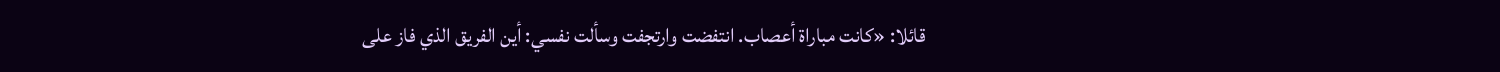قائلا: «كانت مباراة أعصاب. انتفضت وارتجفت وسألت نفسي: أين الفريق الذي فاز على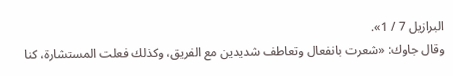البرازيل 7 / 1».
وقال جاوك: «شعرت بانفعال وتعاطف شديدين مع الفريق، وكذلك فعلت المستشارة، كنا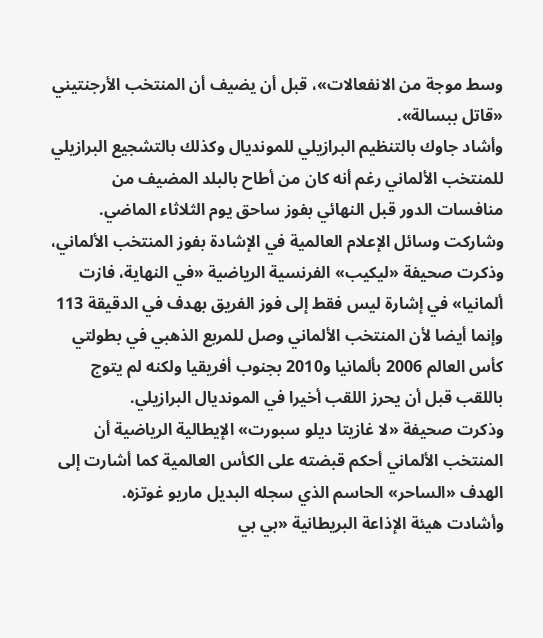وسط موجة من الانفعالات»، قبل أن يضيف أن المنتخب الأرجنتيني «قاتل ببسالة».
وأشاد جاوك بالتنظيم البرازيلي للمونديال وكذلك بالتشجيع البرازيلي للمنتخب الألماني رغم أنه كان من أطاح بالبلد المضيف من منافسات الدور قبل النهائي بفوز ساحق يوم الثلاثاء الماضي.
وشاركت وسائل الإعلام العالمية في الإشادة بفوز المنتخب الألماني، وذكرت صحيفة «ليكيب» الفرنسية الرياضية «في النهاية، فازت ألمانيا» في إشارة ليس فقط إلى فوز الفريق بهدف في الدقيقة 113 وإنما أيضا لأن المنتخب الألماني وصل للمربع الذهبي في بطولتي كأس العالم 2006 بألمانيا و2010 بجنوب أفريقيا ولكنه لم يتوج باللقب قبل أن يحرز اللقب أخيرا في المونديال البرازيلي.
وذكرت صحيفة «لا غازيتا ديلو سبورت» الإيطالية الرياضية أن المنتخب الألماني أحكم قبضته على الكأس العالمية كما أشارت إلى الهدف «الساحر» الحاسم الذي سجله البديل ماريو غوتزه.
وأشادت هيئة الإذاعة البريطانية «بي بي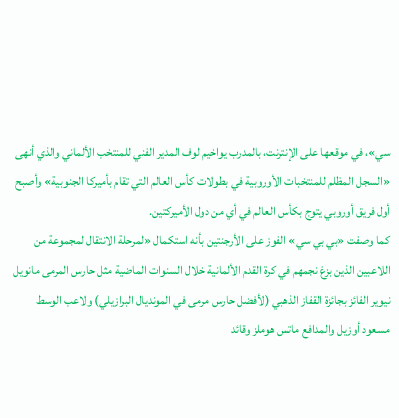سي»، في موقعها على الإنترنت، بالمدرب يواخيم لوف المدير الفني للمنتخب الألماني والذي أنهى «السجل المظلم للمنتخبات الأوروبية في بطولات كأس العالم التي تقام بأميركا الجنوبية» وأصبح أول فريق أوروبي يتوج بكأس العالم في أي من دول الأميركتين.
كما وصفت «بي بي سي» الفوز على الأرجنتين بأنه استكمال «لمرحلة الانتقال لمجموعة من اللاعبين الذين بزغ نجمهم في كرة القدم الألمانية خلال السنوات الماضية مثل حارس المرمى مانويل نيوير الفائز بجائزة القفاز الذهبي (لأفضل حارس مرمى في المونديال البرازيلي) ولاعب الوسط مسعود أوزيل والمدافع ماتس هوملز وقائد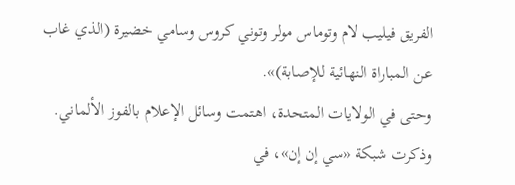الفريق فيليب لام وتوماس مولر وتوني كروس وسامي خضيرة (الذي غاب عن المباراة النهائية للإصابة)».
وحتى في الولايات المتحدة، اهتمت وسائل الإعلام بالفوز الألماني.
وذكرت شبكة «سي إن إن»، في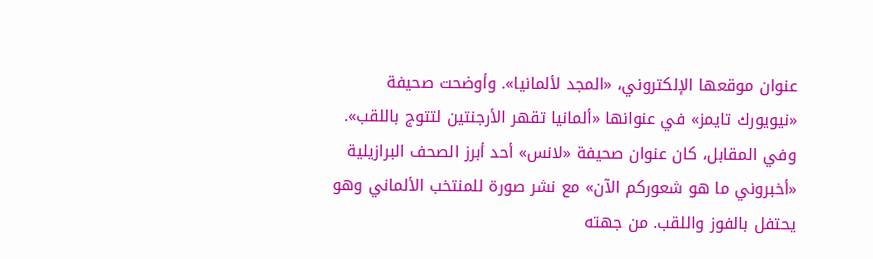عنوان موقعها الإلكتروني، «المجد لألمانيا». وأوضحت صحيفة «نيويورك تايمز» في عنوانها «ألمانيا تقهر الأرجنتين لتتوج باللقب».
وفي المقابل، كان عنوان صحيفة «لانس» أحد أبرز الصحف البرازيلية «أخبروني ما هو شعوركم الآن» مع نشر صورة للمنتخب الألماني وهو يحتفل بالفوز واللقب. من جهته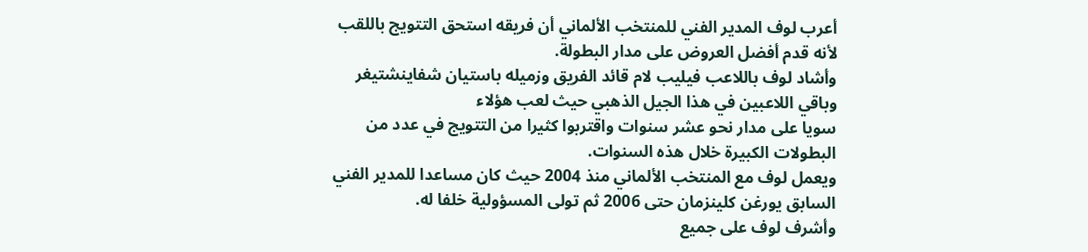أعرب لوف المدير الفني للمنتخب الألماني أن فريقه استحق التتويج باللقب لأنه قدم أفضل العروض على مدار البطولة.
وأشاد لوف باللاعب فيليب لام قائد الفريق وزميله باستيان شفاينشتيغر وباقي اللاعبين في هذا الجيل الذهبي حيث لعب هؤلاء
سويا على مدار نحو عشر سنوات واقتربوا كثيرا من التتويج في عدد من البطولات الكبيرة خلال هذه السنوات.
ويعمل لوف مع المنتخب الألماني منذ 2004 حيث كان مساعدا للمدير الفني السابق يورغن كلينزمان حتى 2006 ثم تولى المسؤولية خلفا له.
وأشرف لوف على جميع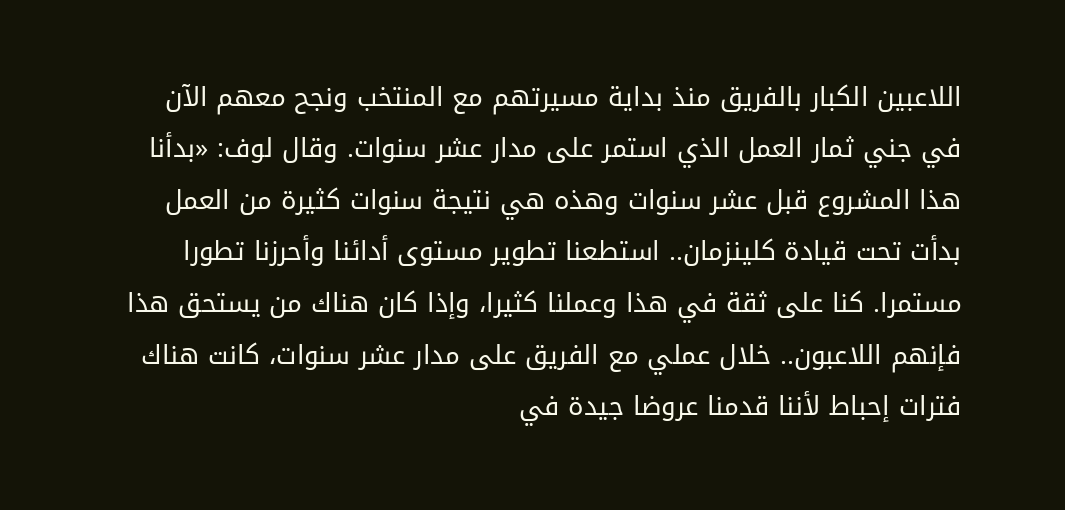اللاعبين الكبار بالفريق منذ بداية مسيرتهم مع المنتخب ونجح معهم الآن في جني ثمار العمل الذي استمر على مدار عشر سنوات. وقال لوف: «بدأنا هذا المشروع قبل عشر سنوات وهذه هي نتيجة سنوات كثيرة من العمل بدأت تحت قيادة كلينزمان.. استطعنا تطوير مستوى أدائنا وأحرزنا تطورا مستمرا. كنا على ثقة في هذا وعملنا كثيرا، وإذا كان هناك من يستحق هذا فإنهم اللاعبون.. خلال عملي مع الفريق على مدار عشر سنوات، كانت هناك فترات إحباط لأننا قدمنا عروضا جيدة في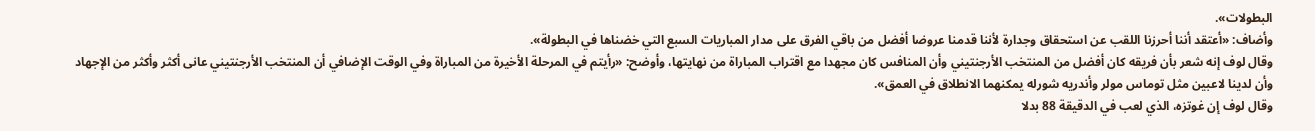البطولات».
وأضاف: «أعتقد أننا أحرزنا اللقب عن استحقاق وجدارة لأننا قدمنا عروضا أفضل من باقي الفرق على مدار المباريات السبع التي خضناها في البطولة».
وقال لوف إنه شعر بأن فريقه كان أفضل من المنتخب الأرجنتيني وأن المنافس كان مجهدا مع اقتراب المباراة من نهايتها، وأوضح: «رأيتم في المرحلة الأخيرة من المباراة وفي الوقت الإضافي أن المنتخب الأرجنتيني عانى أكثر وأكثر من الإجهاد وأن لدينا لاعبين مثل توماس مولر وأندريه شورله يمكنهما الانطلاق في العمق».
وقال لوف إن غوتزه، الذي لعب في الدقيقة 88 بدلا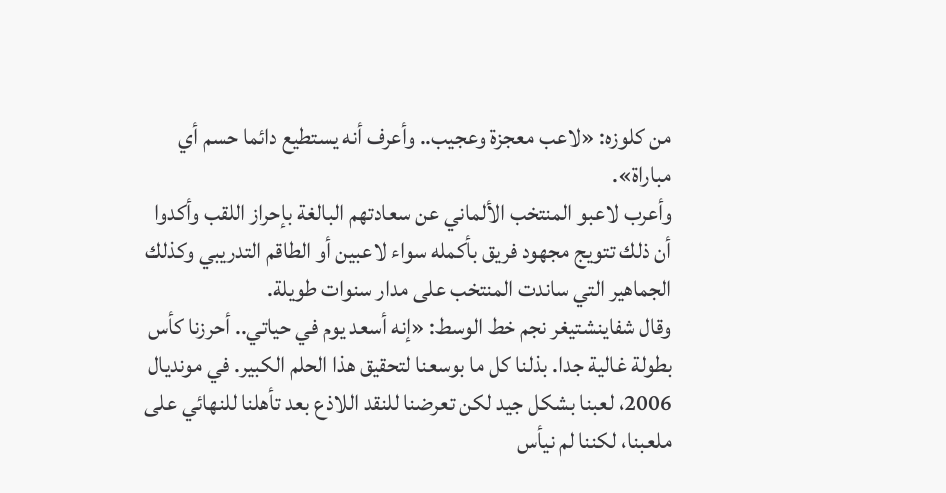من كلوزه: «لاعب معجزة وعجيب.. وأعرف أنه يستطيع دائما حسم أي مباراة».
وأعرب لاعبو المنتخب الألماني عن سعادتهم البالغة بإحراز اللقب وأكدوا أن ذلك تتويج مجهود فريق بأكمله سواء لاعبين أو الطاقم التدريبي وكذلك الجماهير التي ساندت المنتخب على مدار سنوات طويلة.
وقال شفاينشتيغر نجم خط الوسط: «إنه أسعد يوم في حياتي.. أحرزنا كأس بطولة غالية جدا. بذلنا كل ما بوسعنا لتحقيق هذا الحلم الكبير. في مونديال 2006، لعبنا بشكل جيد لكن تعرضنا للنقد اللاذع بعد تأهلنا للنهائي على ملعبنا، لكننا لم نيأس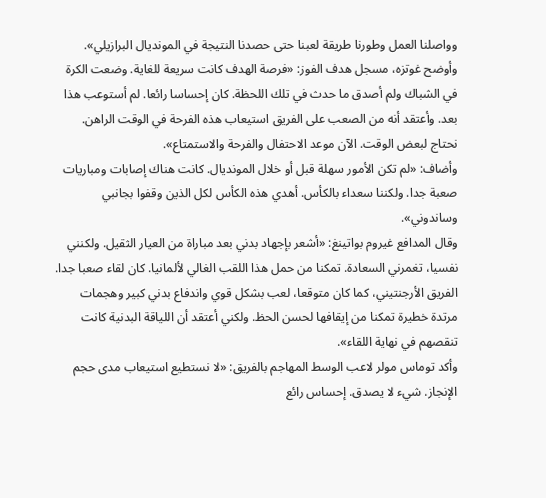وواصلنا العمل وطورنا طريقة لعبنا حتى حصدنا النتيجة في المونديال البرازيلي».
وأوضح غوتزه، مسجل هدف الفوز: «فرصة الهدف كانت سريعة للغاية. وضعت الكرة في الشباك ولم أصدق ما حدث في تلك اللحظة. كان إحساسا رائعا. لم أستوعب هذا بعد. وأعتقد أنه من الصعب على الفريق استيعاب هذه الفرحة في الوقت الراهن. نحتاج لبعض الوقت. الآن موعد الاحتفال والفرحة والاستمتاع».
وأضاف: «لم تكن الأمور سهلة قبل أو خلال المونديال. كانت هناك إصابات ومباريات صعبة جدا. ولكننا سعداء بالكأس. أهدي هذه الكأس لكل الذين وقفوا بجانبي وساندوني».
وقال المدافع غيروم بواتينغ: «أشعر بإجهاد بدني بعد مباراة من العيار الثقيل. ولكنني نفسيا، تغمرني السعادة. تمكنا من حمل هذا اللقب الغالي لألمانيا. كان لقاء صعبا جدا. الفريق الأرجنتيني، كما كان متوقعا، لعب بشكل قوي واندفاع بدني كبير وهجمات مرتدة خطيرة تمكنا من إيقافها لحسن الحظ. ولكني أعتقد أن اللياقة البدنية كانت تنقصهم في نهاية اللقاء».
وأكد توماس مولر لاعب الوسط المهاجم بالفريق: «لا نستطيع استيعاب مدى حجم الإنجاز. شيء لا يصدق. إحساس رائع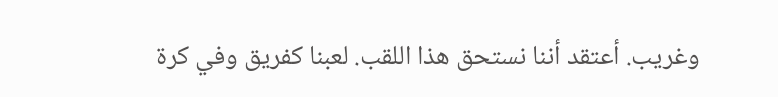وغريب. أعتقد أننا نستحق هذا اللقب. لعبنا كفريق وفي كرة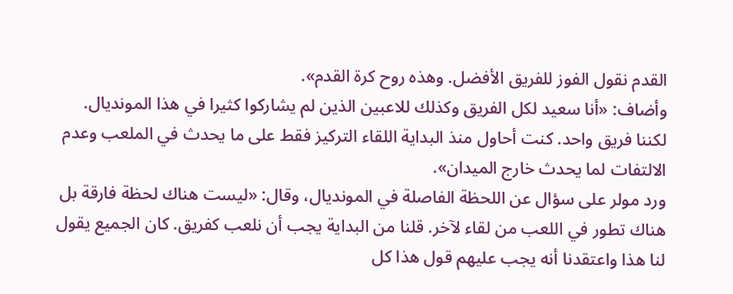القدم نقول الفوز للفريق الأفضل. وهذه روح كرة القدم».
وأضاف: «أنا سعيد لكل الفريق وكذلك للاعبين الذين لم يشاركوا كثيرا في هذا المونديال. لكننا فريق واحد. كنت أحاول منذ البداية اللقاء التركيز فقط على ما يحدث في الملعب وعدم الالتفات لما يحدث خارج الميدان».
ورد مولر على سؤال عن اللحظة الفاصلة في المونديال، وقال: «ليست هناك لحظة فارقة بل هناك تطور في اللعب من لقاء لآخر. قلنا من البداية يجب أن نلعب كفريق. كان الجميع يقول لنا هذا واعتقدنا أنه يجب عليهم قول هذا كل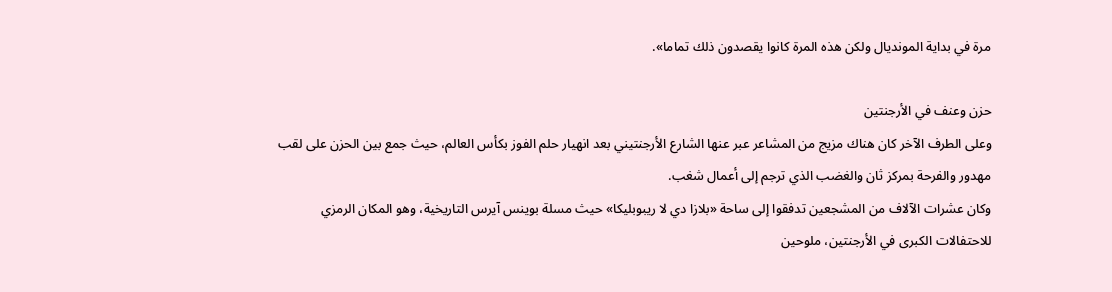مرة في بداية المونديال ولكن هذه المرة كانوا يقصدون ذلك تماما».

حزن وعنف في الأرجنتين
وعلى الطرف الآخر كان هناك مزيج من المشاعر عبر عنها الشارع الأرجنتيني بعد انهيار حلم الفوز بكأس العالم، حيث جمع بين الحزن على لقب مهدور والفرحة بمركز ثان والغضب الذي ترجم إلى أعمال شغب.
وكان عشرات الآلاف من المشجعين تدفقوا إلى ساحة «بلازا دي لا ريبوبليكا» حيث مسلة بوينس آيرس التاريخية، وهو المكان الرمزي للاحتفالات الكبرى في الأرجنتين، ملوحين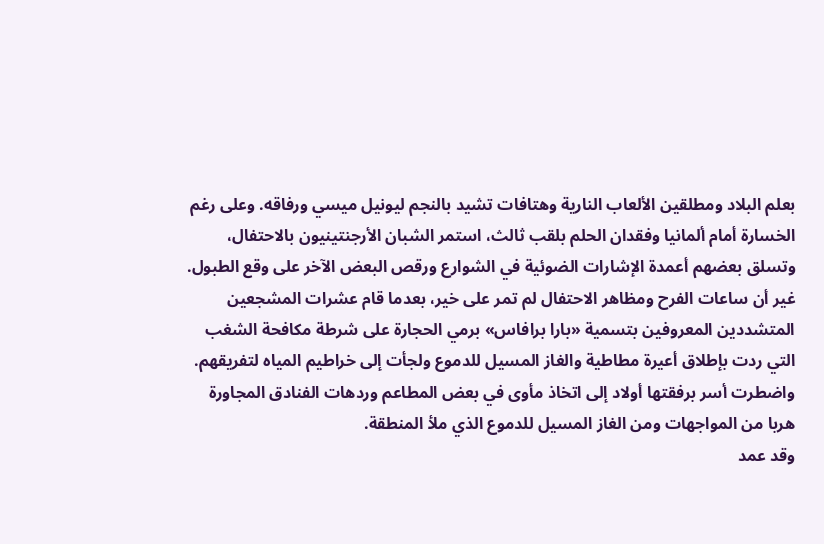بعلم البلاد ومطلقين الألعاب النارية وهتافات تشيد بالنجم ليونيل ميسي ورفاقه. وعلى رغم الخسارة أمام ألمانيا وفقدان الحلم بلقب ثالث، استمر الشبان الأرجنتينيون بالاحتفال، وتسلق بعضهم أعمدة الإشارات الضوئية في الشوارع ورقص البعض الآخر على وقع الطبول.
غير أن ساعات الفرح ومظاهر الاحتفال لم تمر على خير، بعدما قام عشرات المشجعين المتشددين المعروفين بتسمية «بارا برافاس» برمي الحجارة على شرطة مكافحة الشغب التي ردت بإطلاق أعيرة مطاطية والغاز المسيل للدموع ولجأت إلى خراطيم المياه لتفريقهم.
واضطرت أسر برفقتها أولاد إلى اتخاذ مأوى في بعض المطاعم وردهات الفنادق المجاورة هربا من المواجهات ومن الغاز المسيل للدموع الذي ملأ المنطقة.
وقد عمد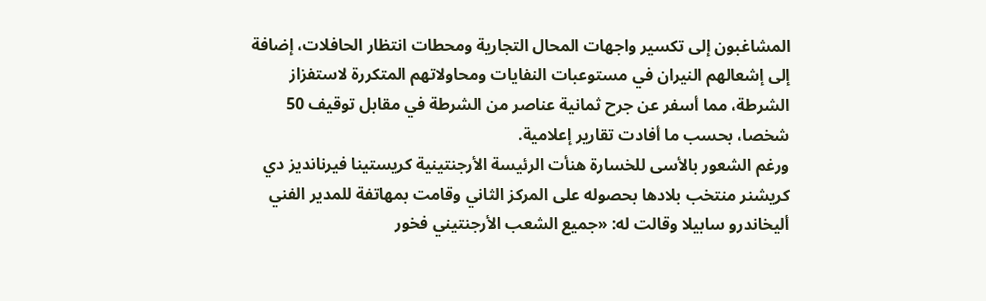المشاغبون إلى تكسير واجهات المحال التجارية ومحطات انتظار الحافلات، إضافة إلى إشعالهم النيران في مستوعبات النفايات ومحاولاتهم المتكررة لاستفزاز الشرطة، مما أسفر عن جرح ثمانية عناصر من الشرطة في مقابل توقيف 50 شخصا، بحسب ما أفادت تقارير إعلامية.
ورغم الشعور بالأسى للخسارة هنأت الرئيسة الأرجنتينية كريستينا فيرنانديز دي كريشنر منتخب بلادها بحصوله على المركز الثاني وقامت بمهاتفة للمدير الفني أليخاندرو سابيلا وقالت له: «جميع الشعب الأرجنتيني فخور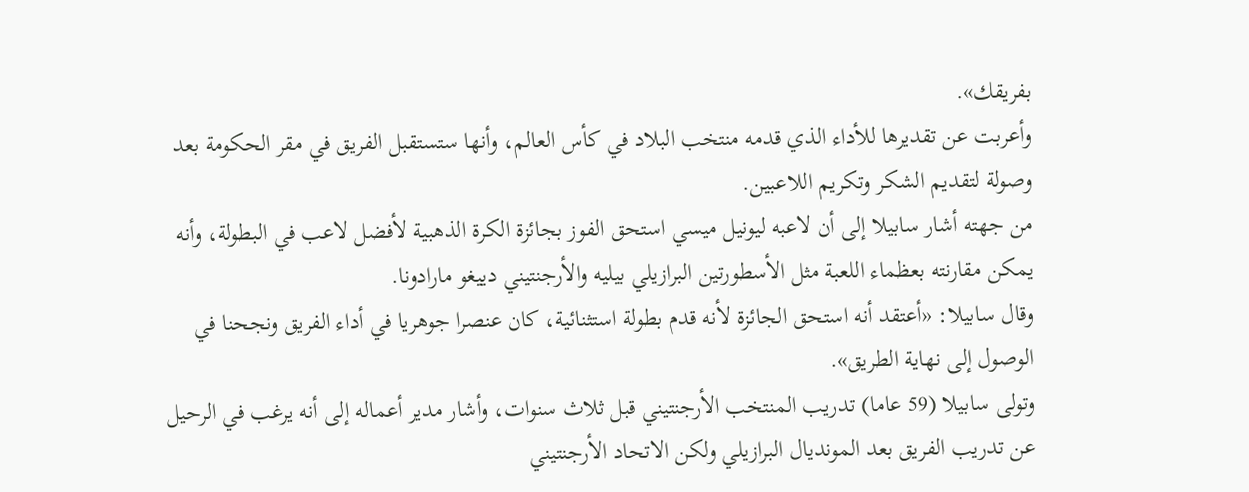بفريقك».
وأعربت عن تقديرها للأداء الذي قدمه منتخب البلاد في كأس العالم، وأنها ستستقبل الفريق في مقر الحكومة بعد وصولة لتقديم الشكر وتكريم اللاعبين.
من جهته أشار سابيلا إلى أن لاعبه ليونيل ميسي استحق الفوز بجائزة الكرة الذهبية لأفضل لاعب في البطولة، وأنه يمكن مقارنته بعظماء اللعبة مثل الأسطورتين البرازيلي بيليه والأرجنتيني دييغو مارادونا.
وقال سابيلا: «أعتقد أنه استحق الجائزة لأنه قدم بطولة استثنائية، كان عنصرا جوهريا في أداء الفريق ونجحنا في الوصول إلى نهاية الطريق».
وتولى سابيلا (59 عاما) تدريب المنتخب الأرجنتيني قبل ثلاث سنوات، وأشار مدير أعماله إلى أنه يرغب في الرحيل عن تدريب الفريق بعد المونديال البرازيلي ولكن الاتحاد الأرجنتيني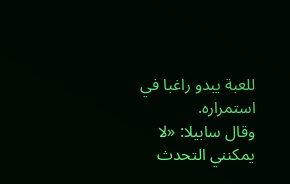للعبة يبدو راغبا في استمراره.
وقال سابيلا: «لا يمكنني التحدث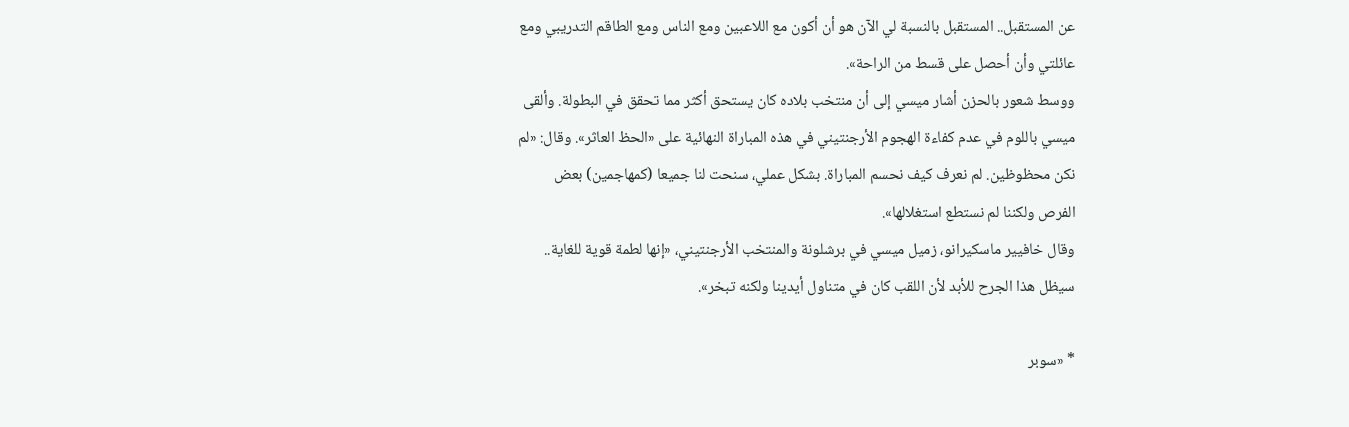عن المستقبل.. المستقبل بالنسبة لي الآن هو أن أكون مع اللاعبين ومع الناس ومع الطاقم التدريبي ومع عائلتي وأن أحصل على قسط من الراحة».
ووسط شعور بالحزن أشار ميسي إلى أن منتخب بلاده كان يستحق أكثر مما تحقق في البطولة. وألقى ميسي باللوم في عدم كفاءة الهجوم الأرجنتيني في هذه المباراة النهائية على «الحظ العاثر». وقال: «لم نكن محظوظين. لم نعرف كيف نحسم المباراة. بشكل عملي، سنحت لنا جميعا (كمهاجمين) بعض الفرص ولكننا لم نستطع استغلالها».
وقال خافيير ماسكيرانو، زميل ميسي في برشلونة والمنتخب الأرجنتيني، «إنها لطمة قوية للغاية.. سيظل هذا الجرح للأبد لأن اللقب كان في متناول أيدينا ولكنه تبخر».

* «سوبر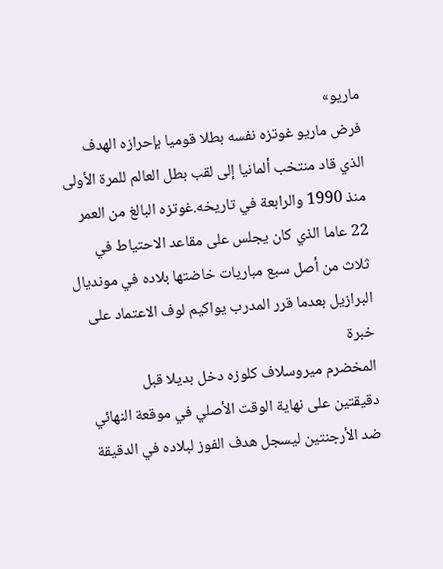ماريو»
فرض ماريو غوتزه نفسه بطلا قوميا بإحرازه الهدف الذي قاد منتخب ألمانيا إلى لقب بطل العالم للمرة الأولى منذ 1990 والرابعة في تاريخه.غوتزه البالغ من العمر 22 عاما الذي كان يجلس على مقاعد الاحتياط في ثلاث من أصل سبع مباريات خاضتها بلاده في مونديال البرازيل بعدما قرر المدرب يواكيم لوف الاعتماد على خبرة
المخضرم ميروسلاف كلوزه دخل بديلا قبل
دقيقتين على نهاية الوقت الأصلي في موقعة النهائي ضد الأرجنتين ليسجل هدف الفوز لبلاده في الدقيقة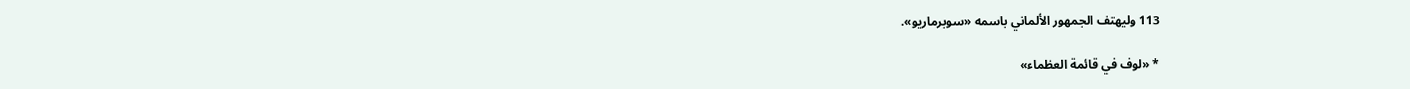113 وليهتف الجمهور الألماني باسمه «سوبرماريو».

* «لوف في قائمة العظماء»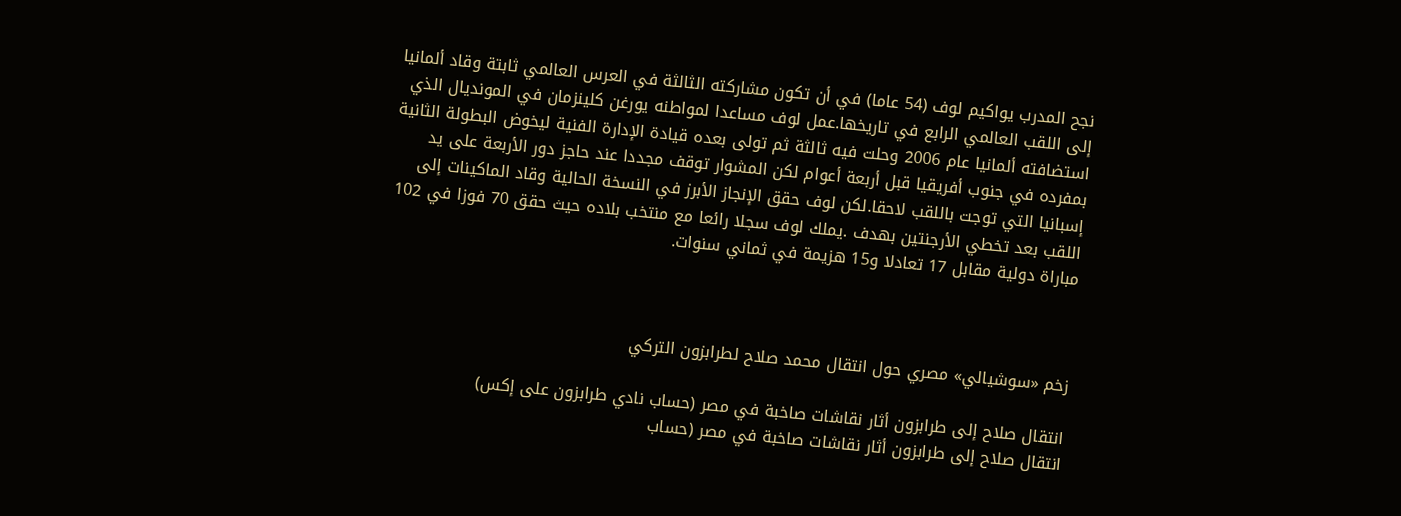نجح المدرب يواكيم لوف (54 عاما) في أن تكون مشاركته الثالثة في العرس العالمي ثابتة وقاد ألمانيا إلى اللقب العالمي الرابع في تاريخها.عمل لوف مساعدا لمواطنه يورغن كلينزمان في المونديال الذي استضافته ألمانيا عام 2006 وحلت فيه ثالثة ثم تولى بعده قيادة الإدارة الفنية ليخوض البطولة الثانية بمفرده في جنوب أفريقيا قبل أربعة أعوام لكن المشوار توقف مجددا عند حاجز دور الأربعة على يد إسبانيا التي توجت باللقب لاحقا.لكن لوف حقق الإنجاز الأبرز في النسخة الحالية وقاد الماكينات إلى اللقب بعد تخطي الأرجنتين بهدف .يملك لوف سجلا رائعا مع منتخب بلاده حيث حقق 70 فوزا في 102 مباراة دولية مقابل 17 تعادلا و15 هزيمة في ثماني سنوات.



زخم «سوشيالي» مصري حول انتقال محمد صلاح لطرابزون التركي

انتقال صلاح إلى طرابزون أثار نقاشات صاخبة في مصر (حساب نادي طرابزون على إكس)
انتقال صلاح إلى طرابزون أثار نقاشات صاخبة في مصر (حساب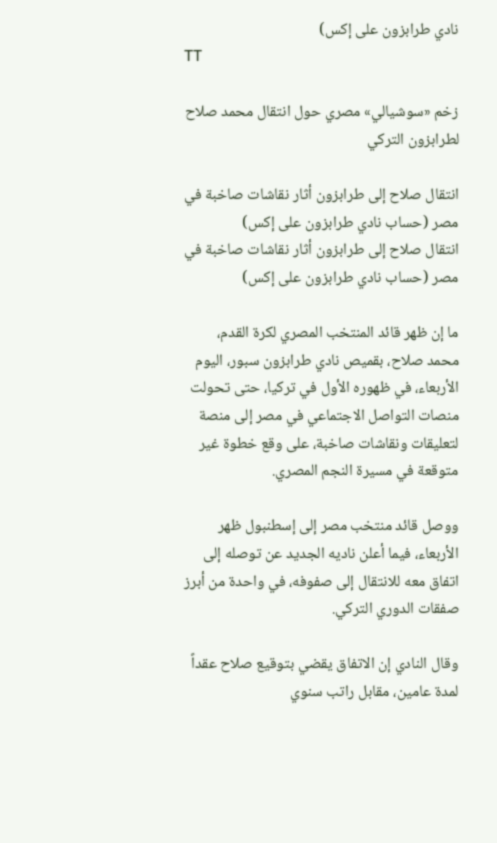نادي طرابزون على إكس)
TT

زخم «سوشيالي» مصري حول انتقال محمد صلاح لطرابزون التركي

انتقال صلاح إلى طرابزون أثار نقاشات صاخبة في مصر (حساب نادي طرابزون على إكس)
انتقال صلاح إلى طرابزون أثار نقاشات صاخبة في مصر (حساب نادي طرابزون على إكس)

ما إن ظهر قائد المنتخب المصري لكرة القدم، محمد صلاح، بقميص نادي طرابزون سبور، اليوم الأربعاء، في ظهوره الأول في تركيا، حتى تحولت منصات التواصل الاجتماعي في مصر إلى منصة لتعليقات ونقاشات صاخبة، على وقع خطوة غير متوقعة في مسيرة النجم المصري.

ووصل قائد منتخب مصر إلى إسطنبول ظهر الأربعاء، فيما أعلن ناديه الجديد عن توصله إلى اتفاق معه للانتقال إلى صفوفه، في واحدة من أبرز صفقات الدوري التركي.

وقال النادي إن الاتفاق يقضي بتوقيع صلاح عقداً لمدة عامين، مقابل راتب سنوي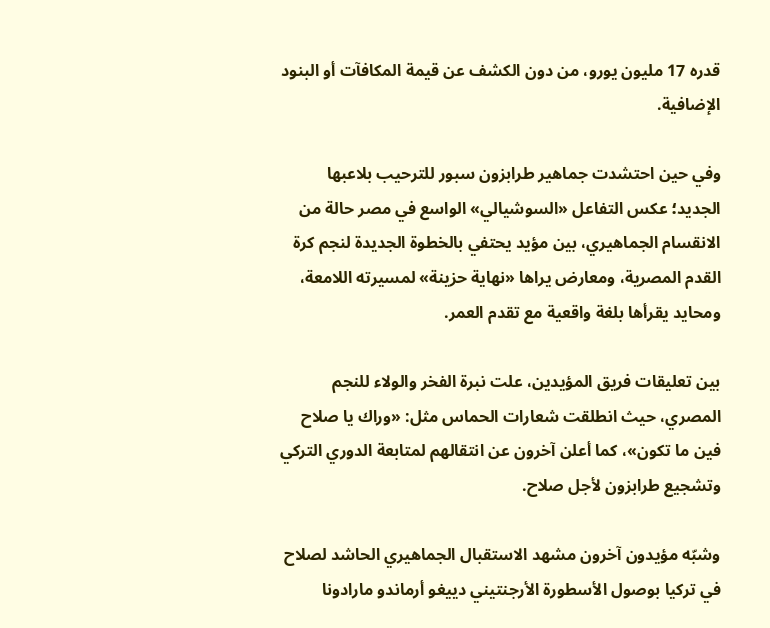قدره 17 مليون يورو، من دون الكشف عن قيمة المكافآت أو البنود الإضافية.

وفي حين احتشدت جماهير طرابزون سبور للترحيب بلاعبها الجديد؛ عكس التفاعل «السوشيالي» الواسع في مصر حالة من الانقسام الجماهيري، بين مؤيد يحتفي بالخطوة الجديدة لنجم كرة القدم المصرية، ومعارض يراها «نهاية حزينة» لمسيرته اللامعة، ومحايد يقرأها بلغة واقعية مع تقدم العمر.

بين تعليقات فريق المؤيدين، علت نبرة الفخر والولاء للنجم المصري، حيث انطلقت شعارات الحماس مثل: «وراك يا صلاح فين ما تكون»، كما أعلن آخرون عن انتقالهم لمتابعة الدوري التركي وتشجيع طرابزون لأجل صلاح.

وشبّه مؤيدون آخرون مشهد الاستقبال الجماهيري الحاشد لصلاح في تركيا بوصول الأسطورة الأرجنتيني دييغو أرماندو مارادونا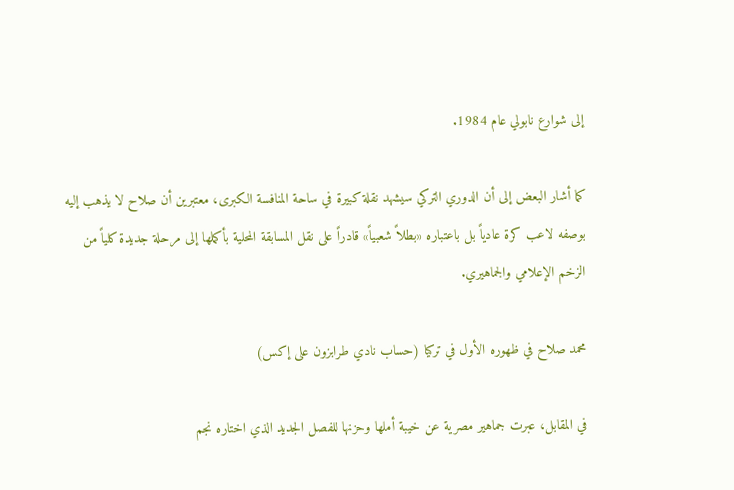إلى شوارع نابولي عام 1984.

كما أشار البعض إلى أن الدوري التركي سيشهد نقلة كبيرة في ساحة المنافسة الكبرى، معتبرين أن صلاح لا يذهب إليه بوصفه لاعب كرة عادياً بل باعتباره «بطلاً شعبياً» قادراً على نقل المسابقة المحلية بأكملها إلى مرحلة جديدة كلياً من الزخم الإعلامي والجماهيري.

محمد صلاح في ظهوره الأول في تركيا (حساب نادي طرابزون على إكس)

في المقابل، عبرت جماهير مصرية عن خيبة أملها وحزنها للفصل الجديد الذي اختاره نجم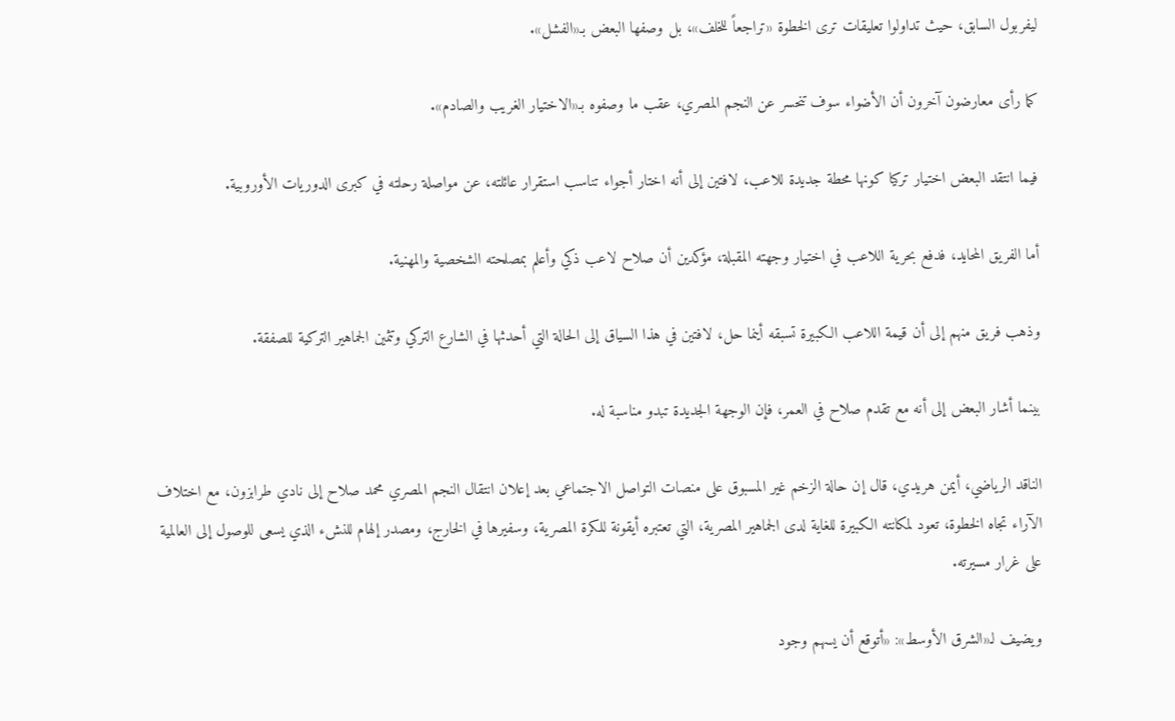ليفربول السابق، حيث تداولوا تعليقات ترى الخطوة «تراجعاً للخلف»، بل وصفها البعض بـ«الفشل».

كما رأى معارضون آخرون أن الأضواء سوف تنحسر عن النجم المصري، عقب ما وصفوه بـ«الاختيار الغريب والصادم».

فيما انتقد البعض اختيار تركيا كونها محطة جديدة للاعب، لافتين إلى أنه اختار أجواء تناسب استقرار عائلته، عن مواصلة رحلته في كبرى الدوريات الأوروبية.

أما الفريق المحايد، فدفع بحرية اللاعب في اختيار وجهته المقبلة، مؤكدين أن صلاح لاعب ذكي وأعلم بمصلحته الشخصية والمهنية.

وذهب فريق منهم إلى أن قيمة اللاعب الكبيرة تسبقه أينما حل، لافتين في هذا السياق إلى الحالة التي أحدثها في الشارع التركي وتثمين الجماهير التركية للصفقة.

بينما أشار البعض إلى أنه مع تقدم صلاح في العمر، فإن الوجهة الجديدة تبدو مناسبة له.

الناقد الرياضي، أيمن هريدي، قال إن حالة الزخم غير المسبوق على منصات التواصل الاجتماعي بعد إعلان انتقال النجم المصري محمد صلاح إلى نادي طرابزون، مع اختلاف الآراء تجاه الخطوة، تعود لمكانته الكبيرة للغاية لدى الجماهير المصرية، التي تعتبره أيقونة للكرة المصرية، وسفيرها في الخارج، ومصدر إلهام للنشء الذي يسعى للوصول إلى العالمية على غرار مسيرته.

ويضيف لـ«الشرق الأوسط»: «أتوقع أن يسهم وجود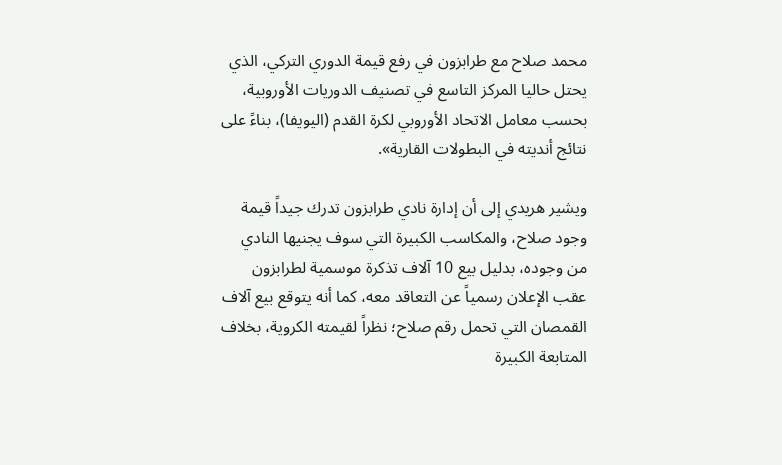محمد صلاح مع طرابزون في رفع قيمة الدوري التركي، الذي يحتل حاليا المركز التاسع في تصنيف الدوريات الأوروبية، بحسب معامل الاتحاد الأوروبي لكرة القدم (اليويفا)، بناءً على نتائج أنديته في البطولات القارية».

ويشير هريدي إلى أن إدارة نادي طرابزون تدرك جيداً قيمة وجود صلاح، والمكاسب الكبيرة التي سوف يجنيها النادي من وجوده، بدليل بيع 10 آلاف تذكرة موسمية لطرابزون عقب الإعلان رسمياً عن التعاقد معه، كما أنه يتوقع بيع آلاف القمصان التي تحمل رقم صلاح؛ نظراً لقيمته الكروية، بخلاف المتابعة الكبيرة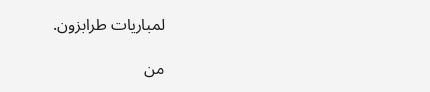لمباريات طرابزون.

من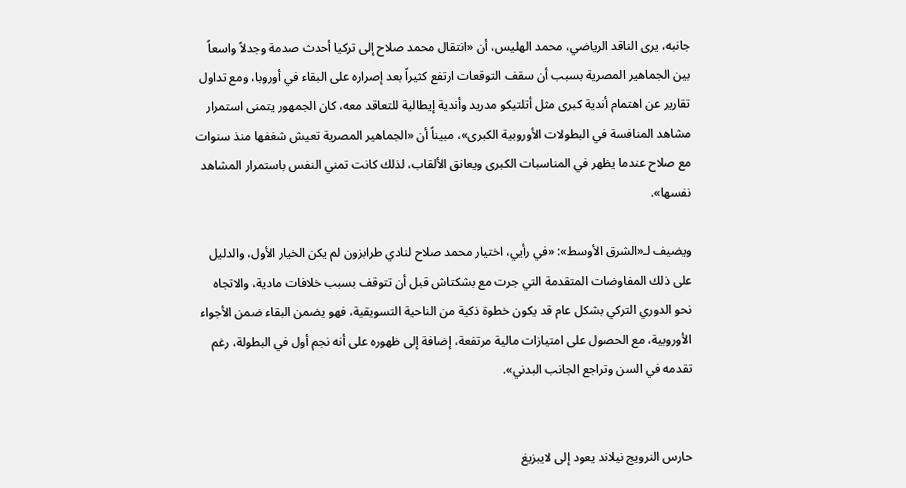جانبه، يرى الناقد الرياضي، محمد الهليس، أن «انتقال محمد صلاح إلى تركيا أحدث صدمة وجدلاً واسعاً بين الجماهير المصرية بسبب أن سقف التوقعات ارتفع كثيراً بعد إصراره على البقاء في أوروبا، ومع تداول تقارير عن اهتمام أندية كبرى مثل أتلتيكو مدريد وأندية إيطالية للتعاقد معه، كان الجمهور يتمنى استمرار مشاهد المنافسة في البطولات الأوروبية الكبرى»، مبيناً أن «الجماهير المصرية تعيش شغفها منذ سنوات مع صلاح عندما يظهر في المناسبات الكبرى ويعانق الألقاب، لذلك كانت تمني النفس باستمرار المشاهد نفسها».

ويضيف لـ«الشرق الأوسط»: «في رأيي، اختيار محمد صلاح لنادي طرابزون لم يكن الخيار الأول، والدليل على ذلك المفاوضات المتقدمة التي جرت مع بشكتاش قبل أن تتوقف بسبب خلافات مادية، والاتجاه نحو الدوري التركي بشكل عام قد يكون خطوة ذكية من الناحية التسويقية، فهو يضمن البقاء ضمن الأجواء الأوروبية، مع الحصول على امتيازات مالية مرتفعة، إضافة إلى ظهوره على أنه نجم أول في البطولة، رغم تقدمه في السن وتراجع الجانب البدني».


حارس النرويج نيلاند يعود إلى لايبزيغ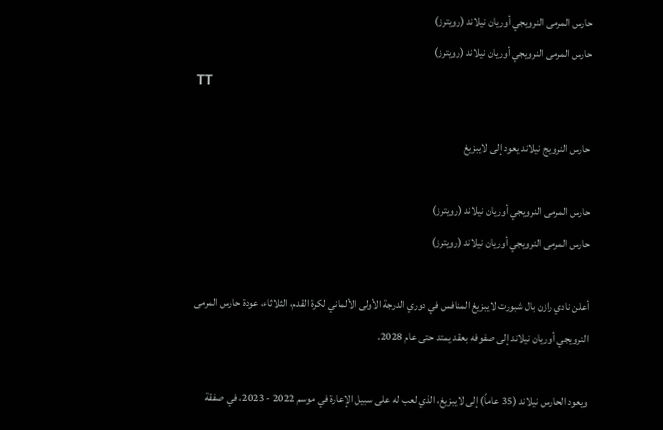حارس المرمى النرويجي أوريان نيلاند (رويترز)
حارس المرمى النرويجي أوريان نيلاند (رويترز)
TT

حارس النرويج نيلاند يعود إلى لايبزيغ

حارس المرمى النرويجي أوريان نيلاند (رويترز)
حارس المرمى النرويجي أوريان نيلاند (رويترز)

أعلن نادي رازن بال شبورت لايبزيغ المنافس في دوري الدرجة الأولى الألماني لكرة القدم، الثلاثاء، عودة حارس المرمى النرويجي أوريان نيلاند إلى صفوفه بعقد يمتد حتى عام 2028.

ويعود الحارس نيلاند (35 عاماً) إلى لايبزيغ، الذي لعب له على سبيل الإعارة في موسم 2022 - 2023، في صفقة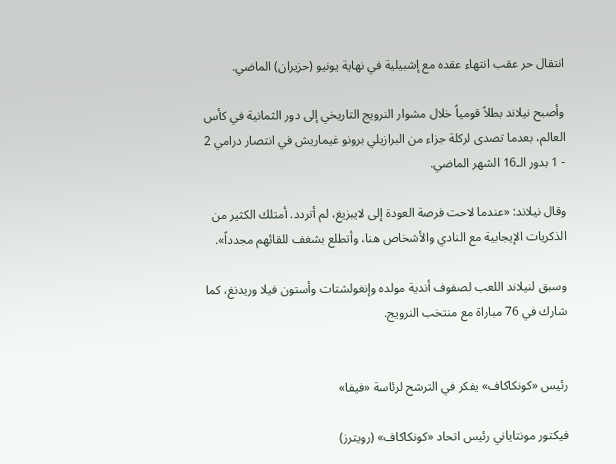انتقال حر عقب انتهاء عقده مع إشبيلية في نهاية يونيو (حزيران) الماضي.

وأصبح نيلاند بطلاً قومياً خلال مشوار النرويج التاريخي إلى دور الثمانية في كأس العالم، بعدما تصدى لركلة جزاء من البرازيلي برونو غيماريش في انتصار درامي 2 - 1 بدور الـ16 الشهر الماضي.

وقال نيلاند: «عندما لاحت فرصة العودة إلى لايبزيغ، لم أتردد. أمتلك الكثير من الذكريات الإيجابية مع النادي والأشخاص هنا، وأتطلع بشغف للقائهم مجدداً».

وسبق لنيلاند اللعب لصفوف أندية مولده وإنغولشتات وأستون فيلا وريدنغ، كما شارك في 76 مباراة مع منتخب النرويج.


رئيس «كونكاكاف» يفكر في الترشح لرئاسة «فيفا»

فيكتور مونتاياني رئيس اتحاد «كونكاكاف» (رويترز)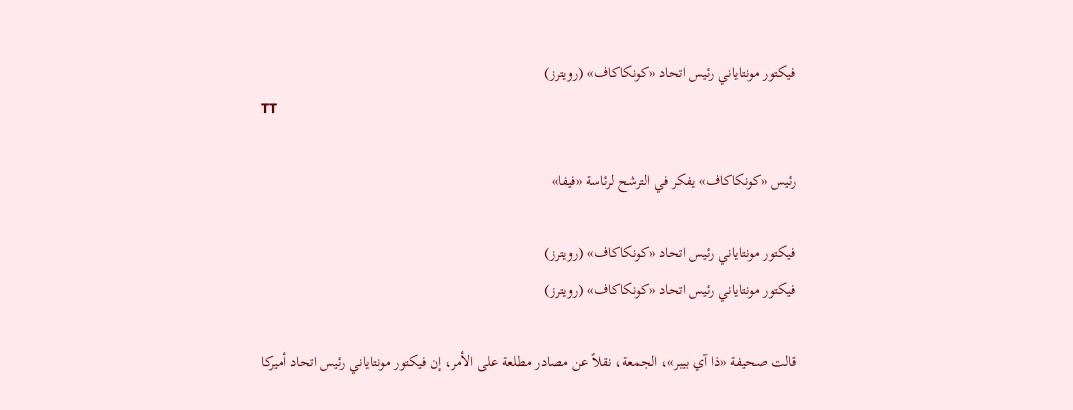فيكتور مونتاياني رئيس اتحاد «كونكاكاف» (رويترز)
TT

رئيس «كونكاكاف» يفكر في الترشح لرئاسة «فيفا»

فيكتور مونتاياني رئيس اتحاد «كونكاكاف» (رويترز)
فيكتور مونتاياني رئيس اتحاد «كونكاكاف» (رويترز)

قالت صحيفة «ذا آي بيبر»، الجمعة، نقلاً عن مصادر مطلعة على الأمر، إن فيكتور مونتاياني رئيس اتحاد أميركا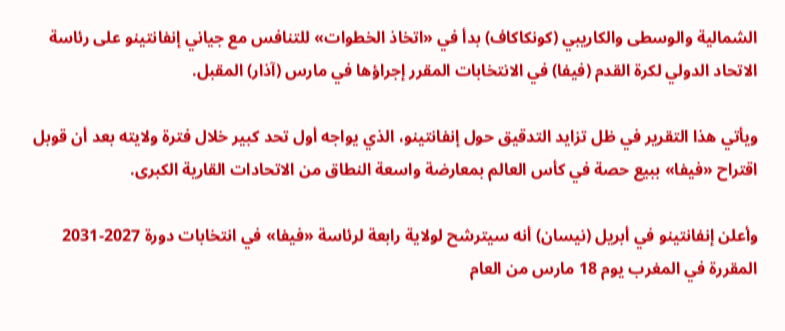الشمالية والوسطى والكاريبي (كونكاكاف) بدأ في «اتخاذ الخطوات» للتنافس مع جياني إنفانتينو على رئاسة الاتحاد الدولي لكرة القدم (فيفا) في الانتخابات المقرر إجراؤها في مارس (آذار) المقبل.

ويأتي هذا التقرير في ظل تزايد التدقيق حول إنفانتينو، الذي يواجه أول تحد كبير خلال فترة ولايته بعد أن قوبل اقتراح «فيفا» ببيع حصة في كأس العالم بمعارضة واسعة النطاق من الاتحادات القارية الكبرى.

وأعلن إنفانتينو في أبريل (نيسان) أنه سيترشح لولاية رابعة لرئاسة «فيفا» في انتخابات دورة 2027-2031 المقررة في المغرب يوم 18 مارس من العام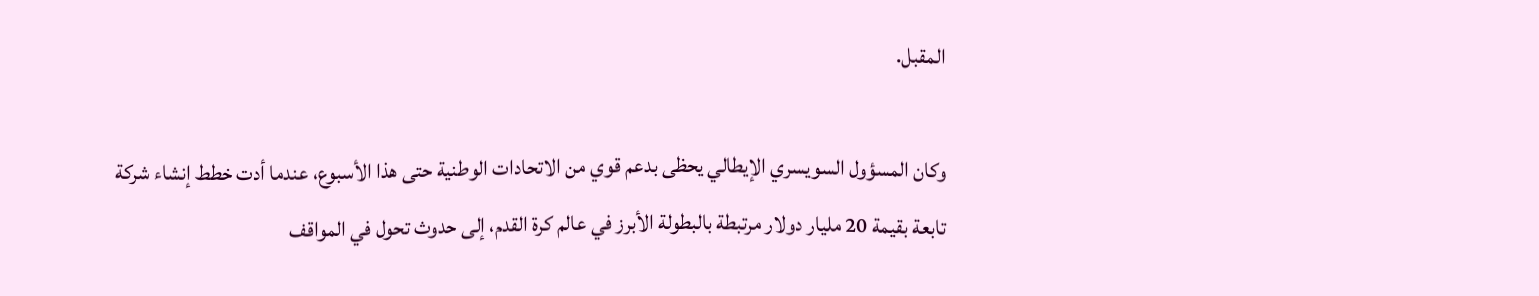المقبل.

وكان المسؤول السويسري الإيطالي يحظى بدعم قوي من الاتحادات الوطنية حتى هذا الأسبوع، عندما أدت خطط إنشاء شركة تابعة بقيمة 20 مليار دولار مرتبطة بالبطولة الأبرز في عالم كرة القدم، إلى حدوث تحول في المواقف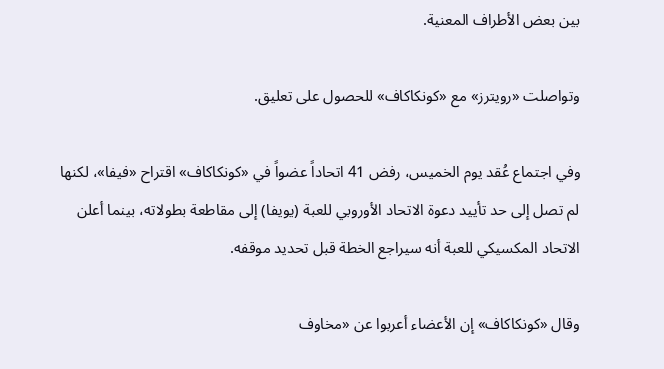بين بعض الأطراف المعنية.

وتواصلت «رويترز» مع «كونكاكاف» للحصول على تعليق.

وفي اجتماع عُقد يوم الخميس، رفض 41 اتحاداً عضواً في «كونكاكاف» اقتراح «فيفا»، لكنها لم تصل إلى حد تأييد دعوة الاتحاد الأوروبي للعبة (يويفا) إلى مقاطعة بطولاته، بينما أعلن الاتحاد المكسيكي للعبة أنه سيراجع الخطة قبل تحديد موقفه.

وقال «كونكاكاف» إن الأعضاء أعربوا عن «مخاوف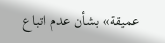عميقة» بشأن عدم اتباع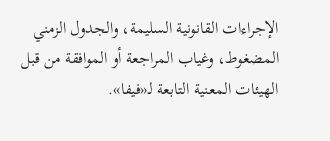الإجراءات القانونية السليمة، والجدول الزمني المضغوط، وغياب المراجعة أو الموافقة من قبل الهيئات المعنية التابعة لـ«فيفا».